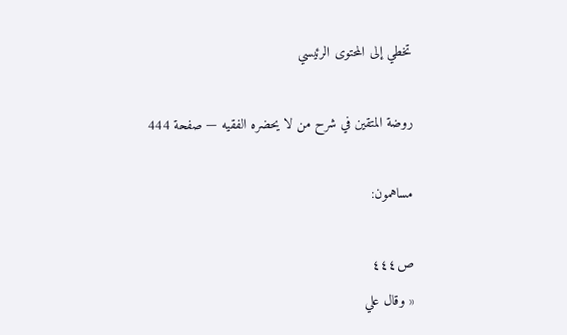تخطي إلى المحتوى الرئيسي

روضة المتقين في شرح من لا يحضره الفقيه — صفحة 444

مساهمون:

ص٤٤٤
« وقال علي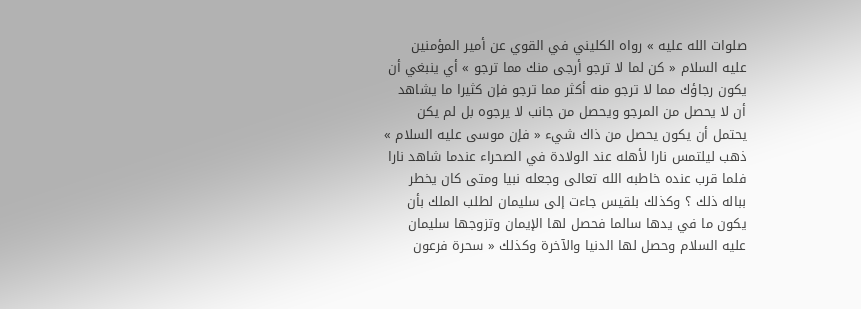صلوات الله عليه » رواه الكليني في القوي عن أمير المؤمنين عليه السلام « كن لما لا ترجو أرجى منك مما ترجو » أي ينبغي أن يكون رجاؤك مما لا ترجو منه أكثر مما ترجو فإن كثيرا ما يشاهد أن لا يحصل من المرجو ويحصل من جانب لا يرجوه بل لم يكن يحتمل أن يكون يحصل من ذاك شيء « فإن موسى عليه السلام » ذهب ليلتمس نارا لأهله عند الولادة في الصحراء عندما شاهد نارا فلما قرب عنده خاطبه الله تعالى وجعله نبيا ومتى كان يخطر بباله ذلك ؟ وكذلك بلقيس جاءت إلى سليمان لطلب الملك بأن يكون ما في يدها سالما فحصل لها الإيمان وتزوجها سليمان عليه السلام وحصل لها الدنيا والآخرة وكذلك « سحرة فرعون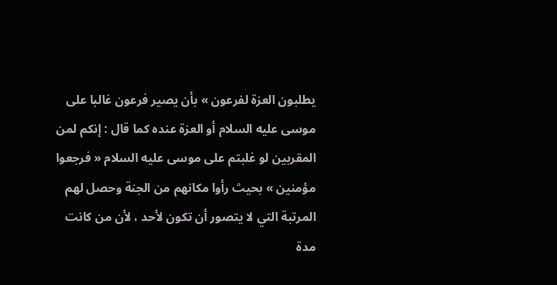يطلبون العزة لفرعون » بأن يصير فرعون غالبا على موسى عليه السلام أو العزة عنده كما قال : إنكم لمن المقربين لو غلبتم على موسى عليه السلام « فرجعوا مؤمنين » بحيث رأوا مكانهم من الجنة وحصل لهم المرتبة التي لا يتصور أن تكون لأحد ، لأن من كانت مدة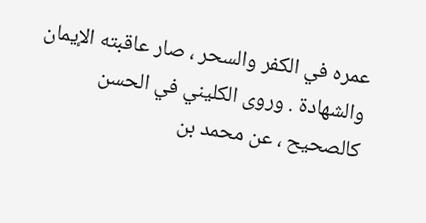عمره في الكفر والسحر ، صار عاقبته الإيمان والشهادة . وروى الكليني في الحسن كالصحيح ، عن محمد بن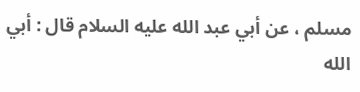مسلم ، عن أبي عبد الله عليه السلام قال : أبي الله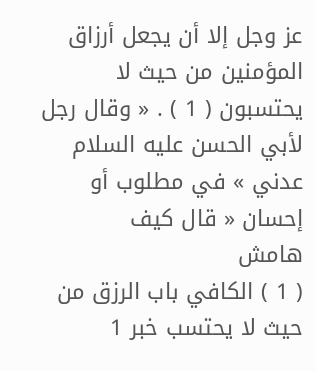عز وجل إلا أن يجعل أرزاق المؤمنين من حيث لا يحتسبون ( 1 ) . « وقال رجل لأبي الحسن عليه السلام عدني » في مطلوب أو إحسان « قال كيف
هامش
( 1 ) الكافي باب الرزق من حيث لا يحتسب خبر 1